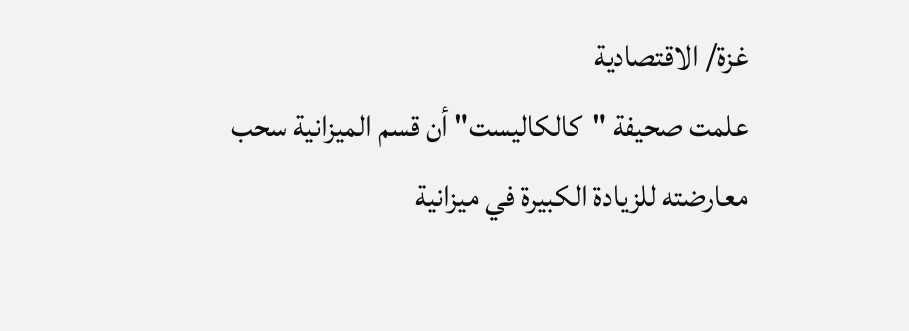غزة/ الاقتصادية
علمت صحيفة "كالكاليست" أن قسم الميزانية سحب معارضته للزيادة الكبيرة في ميزانية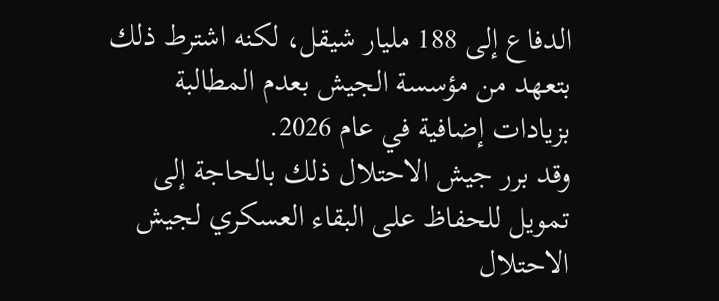الدفاع إلى 188 مليار شيقل، لكنه اشترط ذلك بتعهد من مؤسسة الجيش بعدم المطالبة بزيادات إضافية في عام 2026.
وقد برر جيش الاحتلال ذلك بالحاجة إلى تمويل للحفاظ على البقاء العسكري لجيش الاحتلال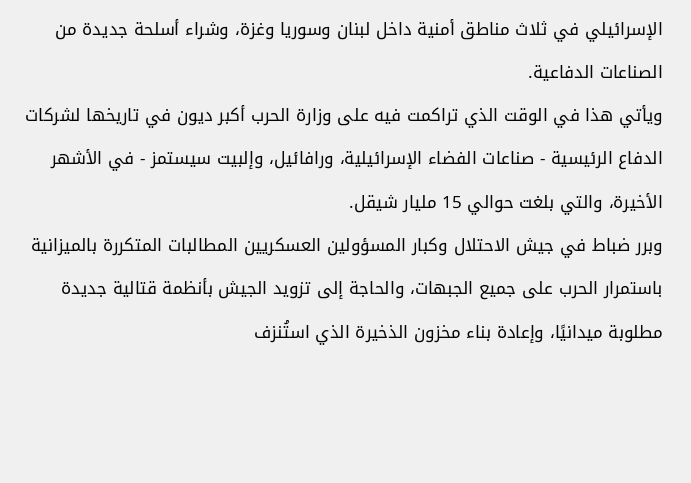الإسرائيلي في ثلاث مناطق أمنية داخل لبنان وسوريا وغزة، وشراء أسلحة جديدة من الصناعات الدفاعية.
ويأتي هذا في الوقت الذي تراكمت فيه على وزارة الحرب أكبر ديون في تاريخها لشركات الدفاع الرئيسية - صناعات الفضاء الإسرائيلية، ورافائيل، وإلبيت سيستمز - في الأشهر الأخيرة، والتي بلغت حوالي 15 مليار شيقل.
وبرر ضباط في جيش الاحتلال وكبار المسؤولين العسكريين المطالبات المتكررة بالميزانية باستمرار الحرب على جميع الجبهات، والحاجة إلى تزويد الجيش بأنظمة قتالية جديدة مطلوبة ميدانيًا، وإعادة بناء مخزون الذخيرة الذي استُنزف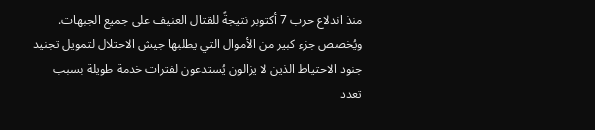منذ اندلاع حرب 7 أكتوبر نتيجةً للقتال العنيف على جميع الجبهات.
ويُخصص جزء كبير من الأموال التي يطلبها جيش الاحتلال لتمويل تجنيد جنود الاحتياط الذين لا يزالون يُستدعون لفترات خدمة طويلة بسبب تعدد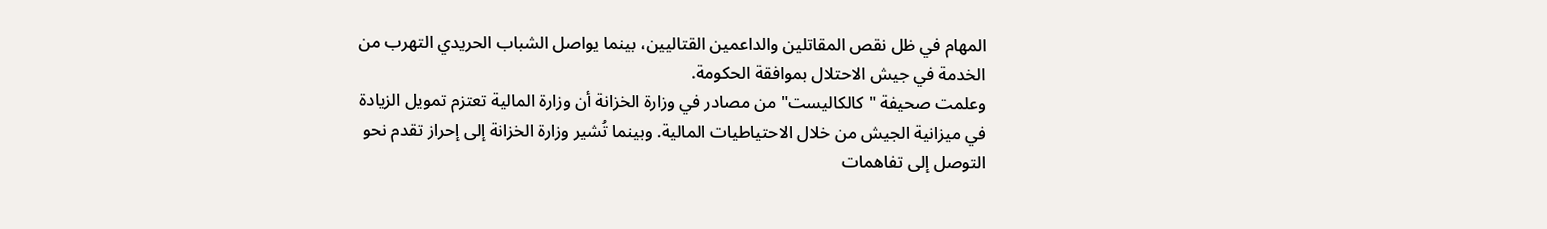المهام في ظل نقص المقاتلين والداعمين القتاليين، بينما يواصل الشباب الحريدي التهرب من الخدمة في جيش الاحتلال بموافقة الحكومة.
وعلمت صحيفة "كالكاليست" من مصادر في وزارة الخزانة أن وزارة المالية تعتزم تمويل الزيادة في ميزانية الجيش من خلال الاحتياطيات المالية. وبينما تُشير وزارة الخزانة إلى إحراز تقدم نحو التوصل إلى تفاهمات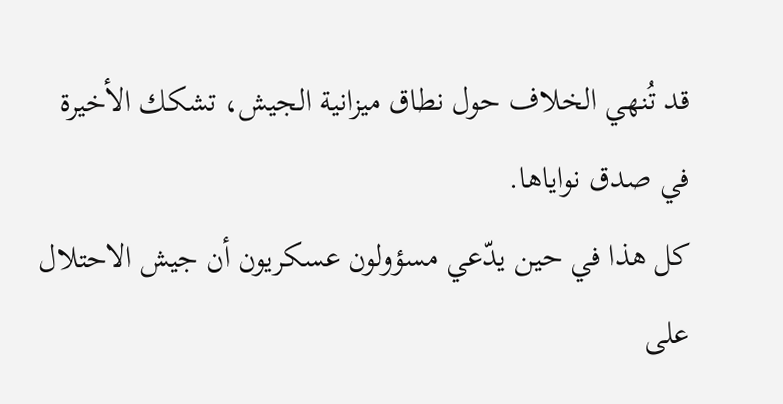قد تُنهي الخلاف حول نطاق ميزانية الجيش، تشكك الأخيرة في صدق نواياها.
كل هذا في حين يدّعي مسؤولون عسكريون أن جيش الاحتلال على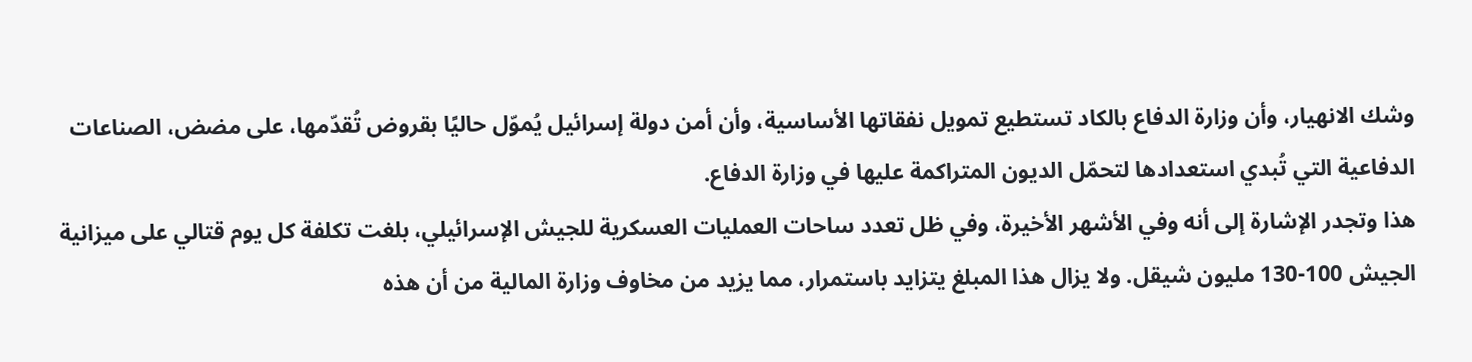وشك الانهيار، وأن وزارة الدفاع بالكاد تستطيع تمويل نفقاتها الأساسية، وأن أمن دولة إسرائيل يُموّل حاليًا بقروض تُقدّمها، على مضض، الصناعات الدفاعية التي تُبدي استعدادها لتحمّل الديون المتراكمة عليها في وزارة الدفاع.
هذا وتجدر الإشارة إلى أنه وفي الأشهر الأخيرة، وفي ظل تعدد ساحات العمليات العسكرية للجيش الإسرائيلي، بلغت تكلفة كل يوم قتالي على ميزانية الجيش 100-130 مليون شيقل. ولا يزال هذا المبلغ يتزايد باستمرار، مما يزيد من مخاوف وزارة المالية من أن هذه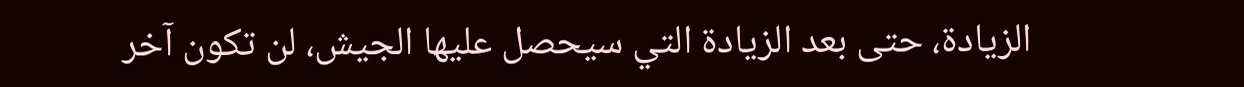الزيادة، حتى بعد الزيادة التي سيحصل عليها الجيش، لن تكون آخر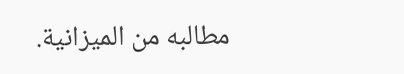مطالبه من الميزانية.